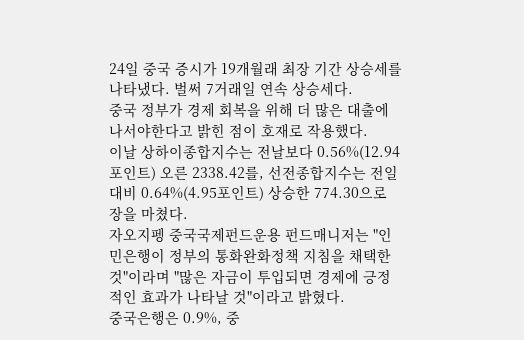24일 중국 증시가 19개월래 최장 기간 상승세를 나타냈다. 벌써 7거래일 연속 상승세다.
중국 정부가 경제 회복을 위해 더 많은 대출에 나서야한다고 밝힌 점이 호재로 작용했다.
이날 상하이종합지수는 전날보다 0.56%(12.94포인트) 오른 2338.42를, 선전종합지수는 전일대비 0.64%(4.95포인트) 상승한 774.30으로 장을 마쳤다.
자오지펭 중국국제펀드운용 펀드매니저는 "인민은행이 정부의 통화완화정책 지침을 채택한 것"이라며 "많은 자금이 투입되면 경제에 긍정적인 효과가 나타날 것"이라고 밝혔다.
중국은행은 0.9%, 중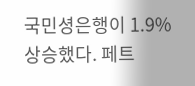국민셩은행이 1.9% 상승했다. 페트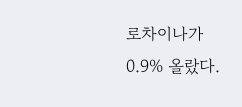로차이나가 0.9% 올랐다.